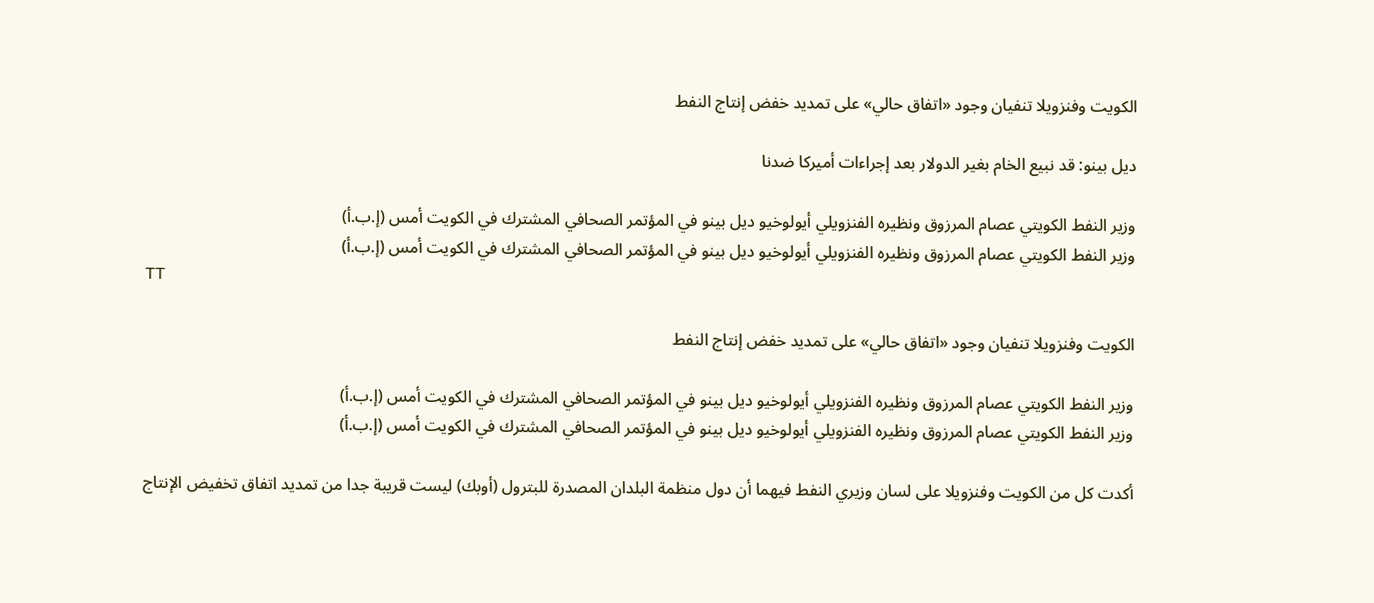الكويت وفنزويلا تنفيان وجود «اتفاق حالي» على تمديد خفض إنتاج النفط

ديل بينو: قد نبيع الخام بغير الدولار بعد إجراءات أميركا ضدنا

وزير النفط الكويتي عصام المرزوق ونظيره الفنزويلي أيولوخيو ديل بينو في المؤتمر الصحافي المشترك في الكويت أمس (إ.ب.أ)
وزير النفط الكويتي عصام المرزوق ونظيره الفنزويلي أيولوخيو ديل بينو في المؤتمر الصحافي المشترك في الكويت أمس (إ.ب.أ)
TT

الكويت وفنزويلا تنفيان وجود «اتفاق حالي» على تمديد خفض إنتاج النفط

وزير النفط الكويتي عصام المرزوق ونظيره الفنزويلي أيولوخيو ديل بينو في المؤتمر الصحافي المشترك في الكويت أمس (إ.ب.أ)
وزير النفط الكويتي عصام المرزوق ونظيره الفنزويلي أيولوخيو ديل بينو في المؤتمر الصحافي المشترك في الكويت أمس (إ.ب.أ)

أكدت كل من الكويت وفنزويلا على لسان وزيري النفط فيهما أن دول منظمة البلدان المصدرة للبترول (أوبك) ليست قريبة جدا من تمديد اتفاق تخفيض الإنتاج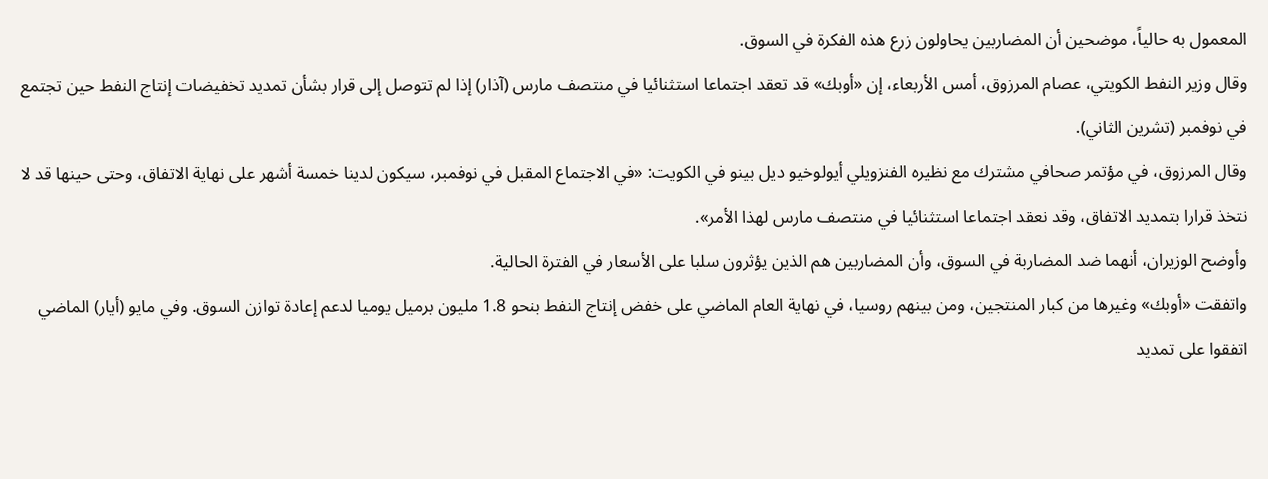المعمول به حالياً، موضحين أن المضاربين يحاولون زرع هذه الفكرة في السوق.
وقال وزير النفط الكويتي، عصام المرزوق، أمس الأربعاء، إن «أوبك» قد تعقد اجتماعا استثنائيا في منتصف مارس (آذار) إذا لم تتوصل إلى قرار بشأن تمديد تخفيضات إنتاج النفط حين تجتمع في نوفمبر (تشرين الثاني).
وقال المرزوق، في مؤتمر صحافي مشترك مع نظيره الفنزويلي أيولوخيو ديل بينو في الكويت: «في الاجتماع المقبل في نوفمبر، سيكون لدينا خمسة أشهر على نهاية الاتفاق، وحتى حينها قد لا نتخذ قرارا بتمديد الاتفاق، وقد نعقد اجتماعا استثنائيا في منتصف مارس لهذا الأمر».
وأوضح الوزيران، أنهما ضد المضاربة في السوق، وأن المضاربين هم الذين يؤثرون سلبا على الأسعار في الفترة الحالية.
واتفقت «أوبك» وغيرها من كبار المنتجين، ومن بينهم روسيا، في نهاية العام الماضي على خفض إنتاج النفط بنحو 1.8 مليون برميل يوميا لدعم إعادة توازن السوق. وفي مايو (أيار) الماضي اتفقوا على تمديد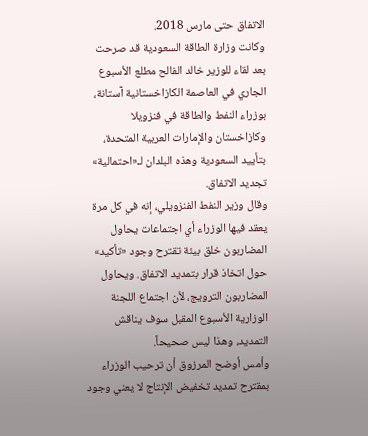الاتفاق حتى مارس 2018.
وكانت وزارة الطاقة السعودية قد صرحت بعد لقاء للوزير خالد الفالح مطلع الأسبوع الجاري في العاصمة الكازاخستانية آستانة، بوزراء النفط والطاقة في فنزويلا وكازاخستان والإمارات العربية المتحدة، بتأييد السعودية وهذه البلدان لـ«احتمالية» تجديد الاتفاق.
وقال وزير النفط الفنزويلي، إنه في كل مرة يعقد فيها الوزراء أي اجتماعات يحاول المضاربون خلق بيئة تقترح وجود «تأكيد» حول اتخاذ قرار بتمديد الاتفاق. ويحاول المضاربون الترويج، لأن اجتماع اللجنة الوزارية الأسبوع المقبل سوف يناقش التمديد، وهذا ليس صحيحاً.
وأمس أوضح المرزوق أن ترحيب الوزراء بمقترح تمديد تخفيض الإنتاج لا يعني وجود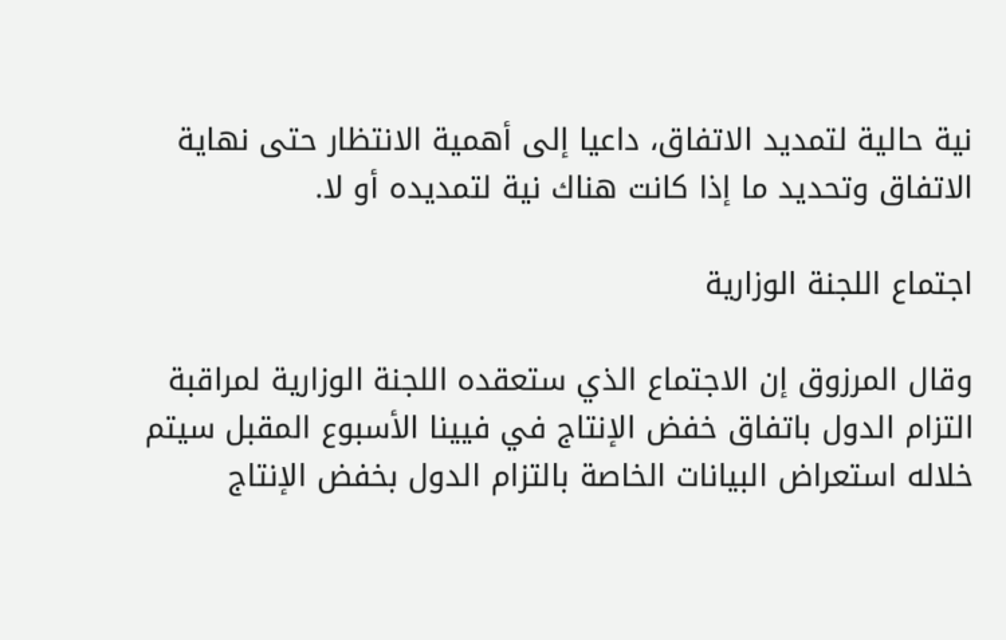نية حالية لتمديد الاتفاق، داعيا إلى أهمية الانتظار حتى نهاية الاتفاق وتحديد ما إذا كانت هناك نية لتمديده أو لا.

اجتماع اللجنة الوزارية

وقال المرزوق إن الاجتماع الذي ستعقده اللجنة الوزارية لمراقبة التزام الدول باتفاق خفض الإنتاج في فيينا الأسبوع المقبل سيتم خلاله استعراض البيانات الخاصة بالتزام الدول بخفض الإنتاج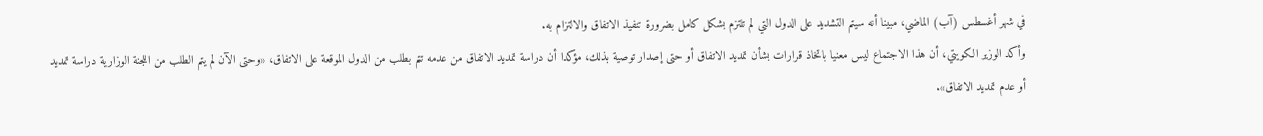في شهر أغسطس (آب) الماضي، مبينا أنه سيتم التشديد على الدول التي لم تلتزم بشكل كامل بضرورة تنفيذ الاتفاق والالتزام به.
وأكد الوزير الكويتي، أن هذا الاجتماع ليس معنيا باتخاذ قرارات بشأن تمديد الاتفاق أو حتى إصدار توصية بذلك، مؤكدا أن دراسة تمديد الاتفاق من عدمه تتم بطلب من الدول الموقعة على الاتفاق، «وحتى الآن لم يتم الطلب من اللجنة الوزارية دراسة تمديد أو عدم تمديد الاتفاق».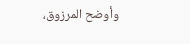وأوضح المرزوق،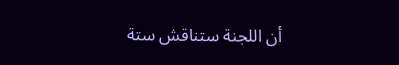أن اللجنة ستناقش ستة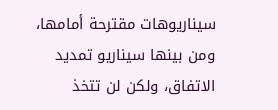سيناريوهات مقترحة أمامها، ومن بينها سيناريو تمديد الاتفاق، ولكن لن تتخذ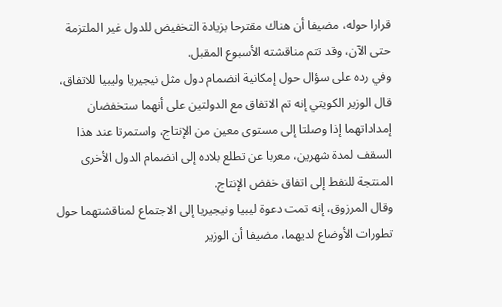قرارا حوله، مضيفا أن هناك مقترحا بزيادة التخفيض للدول غير الملتزمة حتى الآن، وقد تتم مناقشته الأسبوع المقبل.
وفي رده على سؤال حول إمكانية انضمام دول مثل نيجيريا وليبيا للاتفاق، قال الوزير الكويتي إنه تم الاتفاق مع الدولتين على أنهما ستخفضان إمداداتهما إذا وصلتا إلى مستوى معين من الإنتاج، واستمرتا عند هذا السقف لمدة شهرين، معربا عن تطلع بلاده إلى انضمام الدول الأخرى المنتجة للنفط إلى اتفاق خفض الإنتاج.
وقال المرزوق، إنه تمت دعوة ليبيا ونيجيريا إلى الاجتماع لمناقشتهما حول تطورات الأوضاع لديهما، مضيفا أن الوزير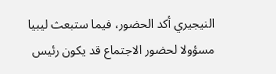النيجيري أكد الحضور، فيما ستبعث ليبيا مسؤولا لحضور الاجتماع قد يكون رئيس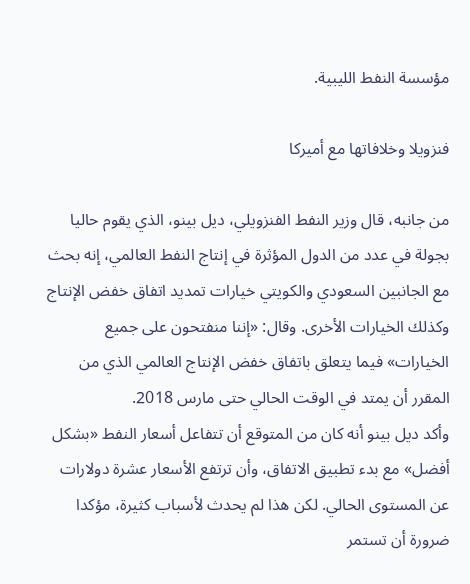مؤسسة النفط الليبية.

فنزويلا وخلافاتها مع أميركا

من جانبه، قال وزير النفط الفنزويلي، ديل بينو، الذي يقوم حاليا بجولة في عدد من الدول المؤثرة في إنتاج النفط العالمي، إنه بحث مع الجانبين السعودي والكويتي خيارات تمديد اتفاق خفض الإنتاج وكذلك الخيارات الأخرى. وقال: «إننا منفتحون على جميع الخيارات» فيما يتعلق باتفاق خفض الإنتاج العالمي الذي من المقرر أن يمتد في الوقت الحالي حتى مارس 2018.
وأكد ديل بينو أنه كان من المتوقع أن تتفاعل أسعار النفط «بشكل أفضل» مع بدء تطبيق الاتفاق، وأن ترتفع الأسعار عشرة دولارات عن المستوى الحالي. لكن هذا لم يحدث لأسباب كثيرة، مؤكدا ضرورة أن تستمر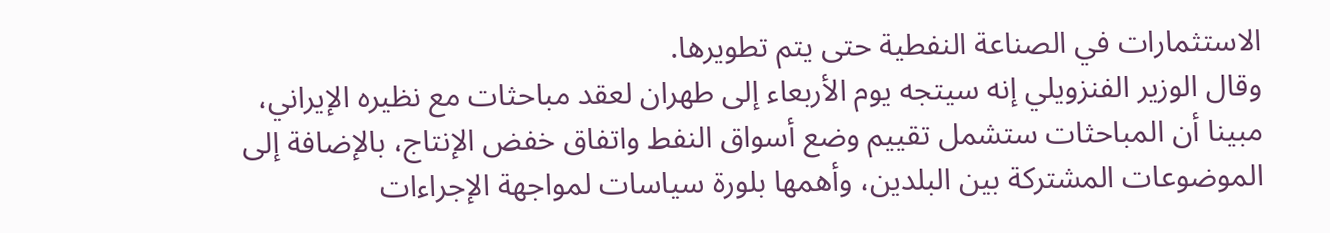الاستثمارات في الصناعة النفطية حتى يتم تطويرها.
وقال الوزير الفنزويلي إنه سيتجه يوم الأربعاء إلى طهران لعقد مباحثات مع نظيره الإيراني، مبينا أن المباحثات ستشمل تقييم وضع أسواق النفط واتفاق خفض الإنتاج، بالإضافة إلى الموضوعات المشتركة بين البلدين، وأهمها بلورة سياسات لمواجهة الإجراءات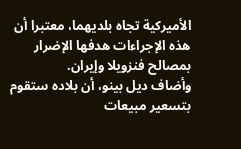الأميركية تجاه بلديهما، معتبرا أن هذه الإجراءات هدفها الإضرار بمصالح فنزويلا وإيران.
وأضاف ديل بينو، أن بلاده ستقوم بتسعير مبيعات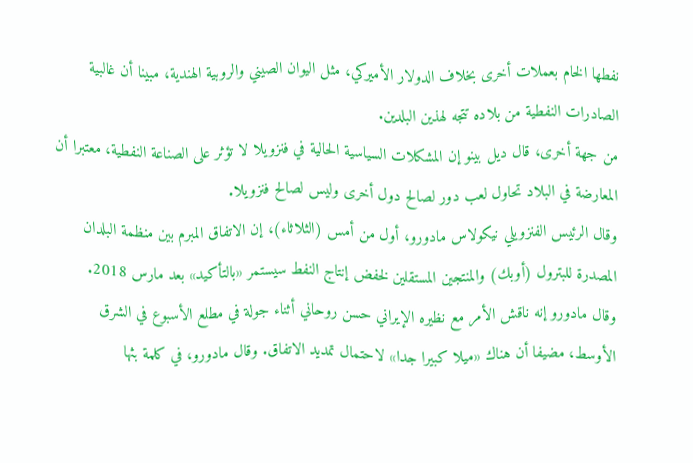نفطها الخام بعملات أخرى بخلاف الدولار الأميركي، مثل اليوان الصيني والروبية الهندية، مبينا أن غالبية الصادرات النفطية من بلاده تتجه لهذين البلدين.
من جهة أخرى، قال ديل بينو إن المشكلات السياسية الحالية في فنزويلا لا تؤثر على الصناعة النفطية، معتبرا أن المعارضة في البلاد تحاول لعب دور لصالح دول أخرى وليس لصالح فنزويلا.
وقال الرئيس الفنزويلي نيكولاس مادورو، أول من أمس (الثلاثاء)، إن الاتفاق المبرم بين منظمة البلدان المصدرة للبترول (أوبك) والمنتجين المستقلين لخفض إنتاج النفط سيستمر «بالتأكيد» بعد مارس 2018.
وقال مادورو إنه ناقش الأمر مع نظيره الإيراني حسن روحاني أثناء جولة في مطلع الأسبوع في الشرق الأوسط، مضيفا أن هناك «ميلا كبيرا جدا» لاحتمال تمديد الاتفاق. وقال مادورو، في كلمة بثها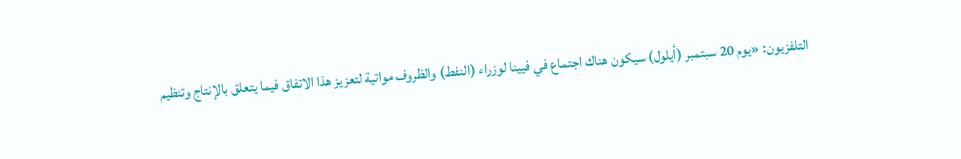التلفزيون: «يوم 20 سبتمبر (أيلول) سيكون هناك اجتماع في فيينا لوزراء (النفط) والظروف مواتية لتعزيز هذا الاتفاق فيما يتعلق بالإنتاج وتنظيم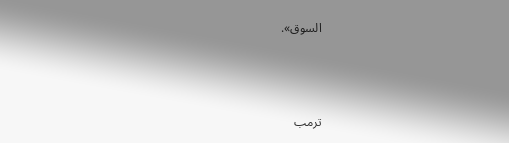السوق».



ترمب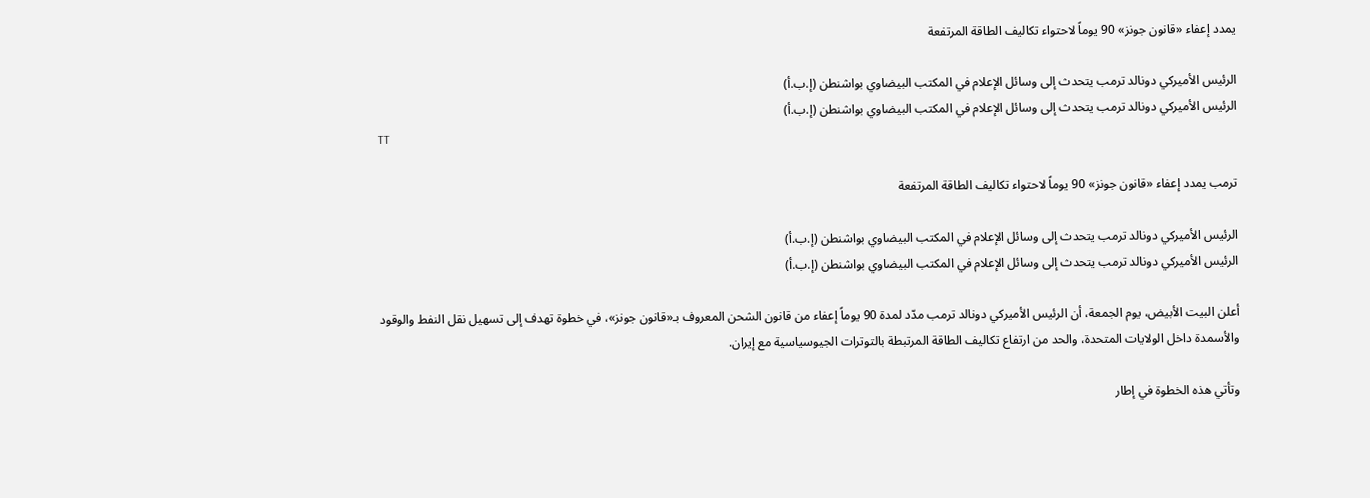يمدد إعفاء «قانون جونز» 90 يوماً لاحتواء تكاليف الطاقة المرتفعة

الرئيس الأميركي دونالد ترمب يتحدث إلى وسائل الإعلام في المكتب البيضاوي بواشنطن (إ.ب.أ)
الرئيس الأميركي دونالد ترمب يتحدث إلى وسائل الإعلام في المكتب البيضاوي بواشنطن (إ.ب.أ)
TT

ترمب يمدد إعفاء «قانون جونز» 90 يوماً لاحتواء تكاليف الطاقة المرتفعة

الرئيس الأميركي دونالد ترمب يتحدث إلى وسائل الإعلام في المكتب البيضاوي بواشنطن (إ.ب.أ)
الرئيس الأميركي دونالد ترمب يتحدث إلى وسائل الإعلام في المكتب البيضاوي بواشنطن (إ.ب.أ)

أعلن البيت الأبيض، يوم الجمعة، أن الرئيس الأميركي دونالد ترمب مدّد لمدة 90 يوماً إعفاء من قانون الشحن المعروف بـ«قانون جونز»، في خطوة تهدف إلى تسهيل نقل النفط والوقود والأسمدة داخل الولايات المتحدة، والحد من ارتفاع تكاليف الطاقة المرتبطة بالتوترات الجيوسياسية مع إيران.

وتأتي هذه الخطوة في إطار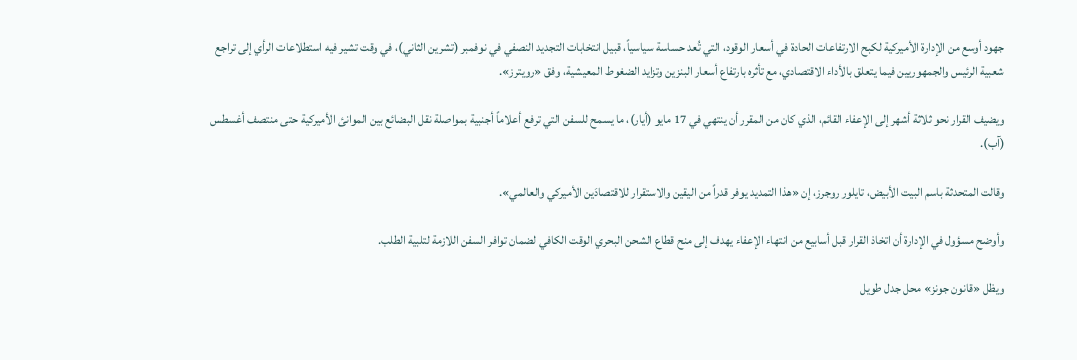جهود أوسع من الإدارة الأميركية لكبح الارتفاعات الحادة في أسعار الوقود، التي تُعد حساسة سياسياً، قبيل انتخابات التجديد النصفي في نوفمبر (تشرين الثاني)، في وقت تشير فيه استطلاعات الرأي إلى تراجع شعبية الرئيس والجمهوريين فيما يتعلق بالأداء الاقتصادي، مع تأثره بارتفاع أسعار البنزين وتزايد الضغوط المعيشية، وفق «رويترز».

ويضيف القرار نحو ثلاثة أشهر إلى الإعفاء القائم، الذي كان من المقرر أن ينتهي في 17 مايو (أيار)، ما يسمح للسفن التي ترفع أعلاماً أجنبية بمواصلة نقل البضائع بين الموانئ الأميركية حتى منتصف أغسطس (آب).

وقالت المتحدثة باسم البيت الأبيض، تايلور روجرز، إن «هذا التمديد يوفر قدراً من اليقين والاستقرار للاقتصادَين الأميركي والعالمي».

وأوضح مسؤول في الإدارة أن اتخاذ القرار قبل أسابيع من انتهاء الإعفاء يهدف إلى منح قطاع الشحن البحري الوقت الكافي لضمان توافر السفن اللازمة لتلبية الطلب.

ويظل «قانون جونز» محل جدل طويل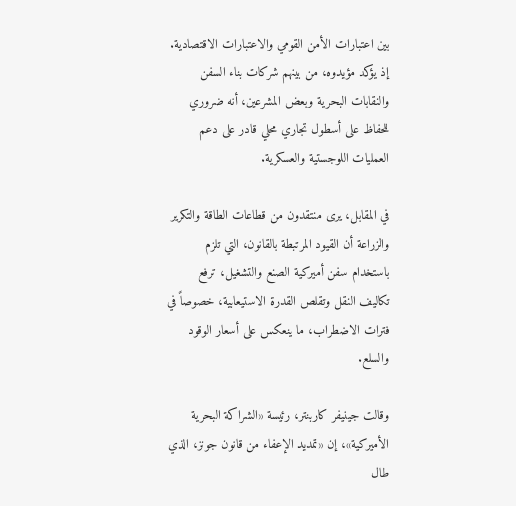بين اعتبارات الأمن القومي والاعتبارات الاقتصادية. إذ يؤكد مؤيدوه، من بينهم شركات بناء السفن والنقابات البحرية وبعض المشرعين، أنه ضروري للحفاظ على أسطول تجاري محلي قادر على دعم العمليات اللوجستية والعسكرية.

في المقابل، يرى منتقدون من قطاعات الطاقة والتكرير والزراعة أن القيود المرتبطة بالقانون، التي تلزم باستخدام سفن أميركية الصنع والتشغيل، ترفع تكاليف النقل وتقلص القدرة الاستيعابية، خصوصاً في فترات الاضطراب، ما ينعكس على أسعار الوقود والسلع.

وقالت جينيفر كاربنتر، رئيسة «الشراكة البحرية الأميركية»، إن «تمديد الإعفاء من قانون جونز، الذي طال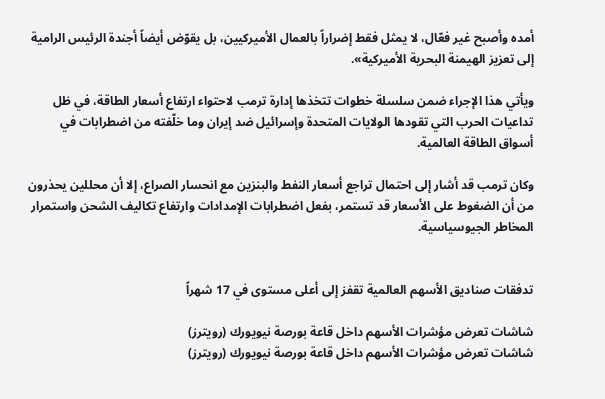أمده وأصبح غير فعّال، لا يمثل فقط إضراراً بالعمال الأميركيين، بل يقوّض أيضاً أجندة الرئيس الرامية إلى تعزيز الهيمنة البحرية الأميركية».

ويأتي هذا الإجراء ضمن سلسلة خطوات تتخذها إدارة ترمب لاحتواء ارتفاع أسعار الطاقة، في ظل تداعيات الحرب التي تقودها الولايات المتحدة وإسرائيل ضد إيران وما خلّفته من اضطرابات في أسواق الطاقة العالمية.

وكان ترمب قد أشار إلى احتمال تراجع أسعار النفط والبنزين مع انحسار الصراع، إلا أن محللين يحذرون من أن الضغوط على الأسعار قد تستمر، بفعل اضطرابات الإمدادات وارتفاع تكاليف الشحن واستمرار المخاطر الجيوسياسية.


تدفقات صناديق الأسهم العالمية تقفز إلى أعلى مستوى في 17 شهراً

شاشات تعرض مؤشرات الأسهم داخل قاعة بورصة نيويورك (رويترز)
شاشات تعرض مؤشرات الأسهم داخل قاعة بورصة نيويورك (رويترز)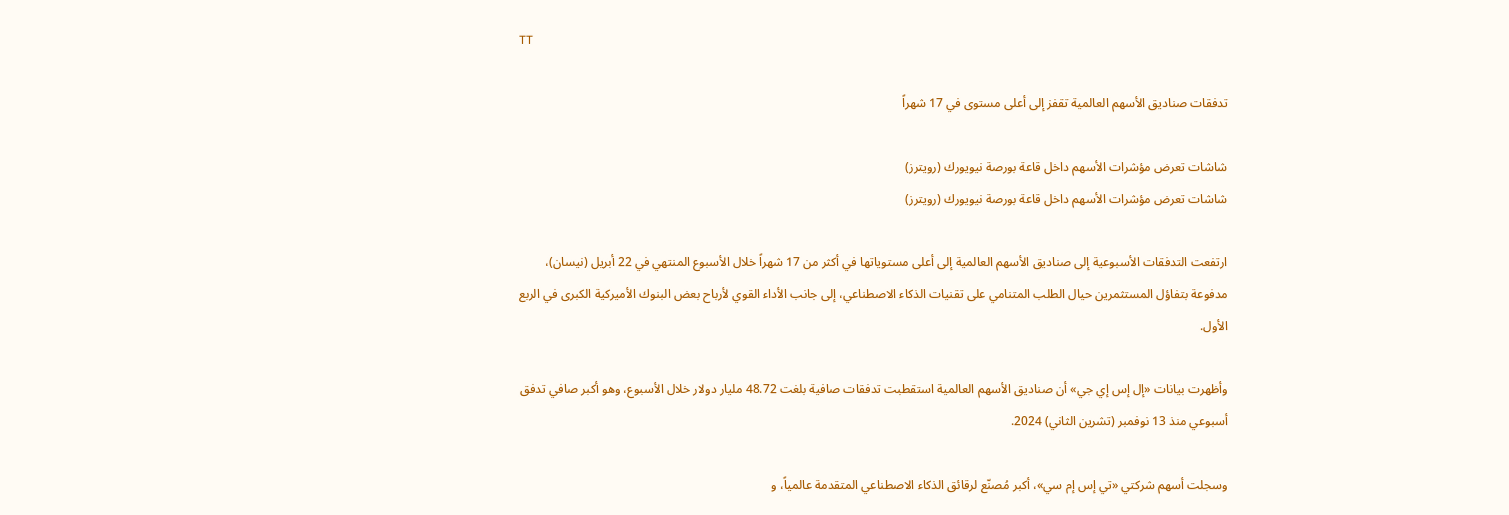TT

تدفقات صناديق الأسهم العالمية تقفز إلى أعلى مستوى في 17 شهراً

شاشات تعرض مؤشرات الأسهم داخل قاعة بورصة نيويورك (رويترز)
شاشات تعرض مؤشرات الأسهم داخل قاعة بورصة نيويورك (رويترز)

ارتفعت التدفقات الأسبوعية إلى صناديق الأسهم العالمية إلى أعلى مستوياتها في أكثر من 17 شهراً خلال الأسبوع المنتهي في 22 أبريل (نيسان)، مدفوعة بتفاؤل المستثمرين حيال الطلب المتنامي على تقنيات الذكاء الاصطناعي، إلى جانب الأداء القوي لأرباح بعض البنوك الأميركية الكبرى في الربع الأول.

وأظهرت بيانات «إل إس إي جي» أن صناديق الأسهم العالمية استقطبت تدفقات صافية بلغت 48.72 مليار دولار خلال الأسبوع، وهو أكبر صافي تدفق أسبوعي منذ 13 نوفمبر (تشرين الثاني) 2024.

وسجلت أسهم شركتي «تي إس إم سي»، أكبر مُصنّع لرقائق الذكاء الاصطناعي المتقدمة عالمياً، و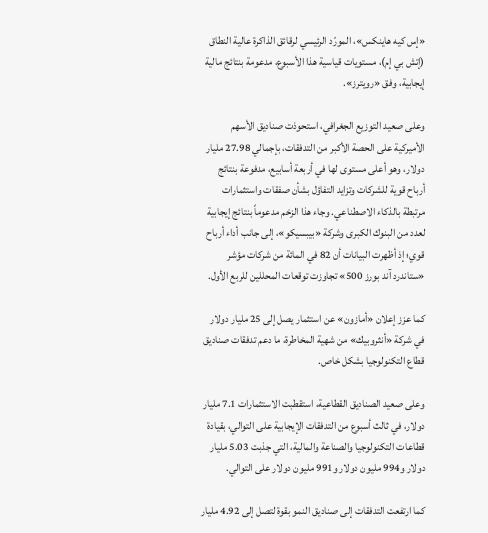«إس كيه هاينكس»، المورّد الرئيسي لرقائق الذاكرة عالية النطاق (إتش بي إم)، مستويات قياسية هذا الأسبوع، مدعومة بنتائج مالية إيجابية، وفق «رويترز».

وعلى صعيد التوزيع الجغرافي، استحوذت صناديق الأسهم الأميركية على الحصة الأكبر من التدفقات، بإجمالي 27.98 مليار دولار، وهو أعلى مستوى لها في أربعة أسابيع، مدفوعة بنتائج أرباح قوية للشركات وتزايد التفاؤل بشأن صفقات واستثمارات مرتبطة بالذكاء الاصطناعي. وجاء هذا الزخم مدعوماً بنتائج إيجابية لعدد من البنوك الكبرى وشركة «بيبسيكو»، إلى جانب أداء أرباح قوي؛ إذ أظهرت البيانات أن 82 في المائة من شركات مؤشر «ستاندرد آند بورز 500» تجاوزت توقعات المحللين للربع الأول.

كما عزز إعلان «أمازون» عن استثمار يصل إلى 25 مليار دولار في شركة «أنثروبيك» من شهية المخاطرة، ما دعم تدفقات صناديق قطاع التكنولوجيا بشكل خاص.

وعلى صعيد الصناديق القطاعية، استقطبت الاستثمارات 7.1 مليار دولار، في ثالث أسبوع من التدفقات الإيجابية على التوالي، بقيادة قطاعات التكنولوجيا والصناعة والمالية، التي جذبت 5.03 مليار دولار و994 مليون دولار و991 مليون دولار على التوالي.

كما ارتفعت التدفقات إلى صناديق النمو بقوة لتصل إلى 4.92 مليار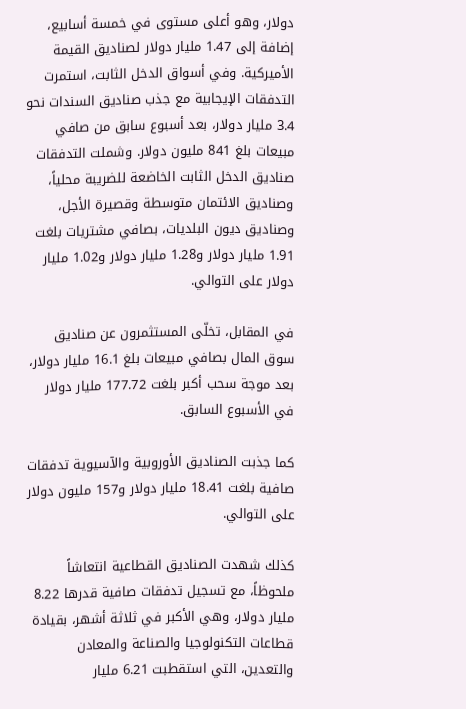دولار، وهو أعلى مستوى في خمسة أسابيع، إضافة إلى 1.47 مليار دولار لصناديق القيمة الأميركية. وفي أسواق الدخل الثابت، استمرت التدفقات الإيجابية مع جذب صناديق السندات نحو 3.4 مليار دولار، بعد أسبوع سابق من صافي مبيعات بلغ 841 مليون دولار. وشملت التدفقات صناديق الدخل الثابت الخاضعة للضريبة محلياً، وصناديق الائتمان متوسطة وقصيرة الأجل، وصناديق ديون البلديات، بصافي مشتريات بلغت 1.91 مليار دولار و1.28 مليار دولار و1.02 مليار دولار على التوالي.

في المقابل، تخلّى المستثمرون عن صناديق سوق المال بصافي مبيعات بلغ 16.1 مليار دولار، بعد موجة سحب أكبر بلغت 177.72 مليار دولار في الأسبوع السابق.

كما جذبت الصناديق الأوروبية والآسيوية تدفقات صافية بلغت 18.41 مليار دولار و157 مليون دولار على التوالي.

كذلك شهدت الصناديق القطاعية انتعاشاً ملحوظاً، مع تسجيل تدفقات صافية قدرها 8.22 مليار دولار، وهي الأكبر في ثلاثة أشهر، بقيادة قطاعات التكنولوجيا والصناعة والمعادن والتعدين، التي استقطبت 6.21 مليار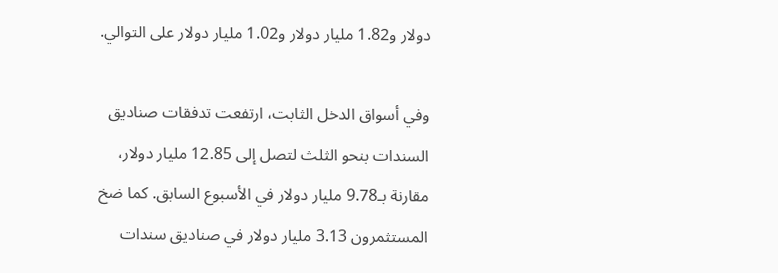دولار و1.82 مليار دولار و1.02 مليار دولار على التوالي.

وفي أسواق الدخل الثابت، ارتفعت تدفقات صناديق السندات بنحو الثلث لتصل إلى 12.85 مليار دولار، مقارنة بـ9.78 مليار دولار في الأسبوع السابق. كما ضخ المستثمرون 3.13 مليار دولار في صناديق سندات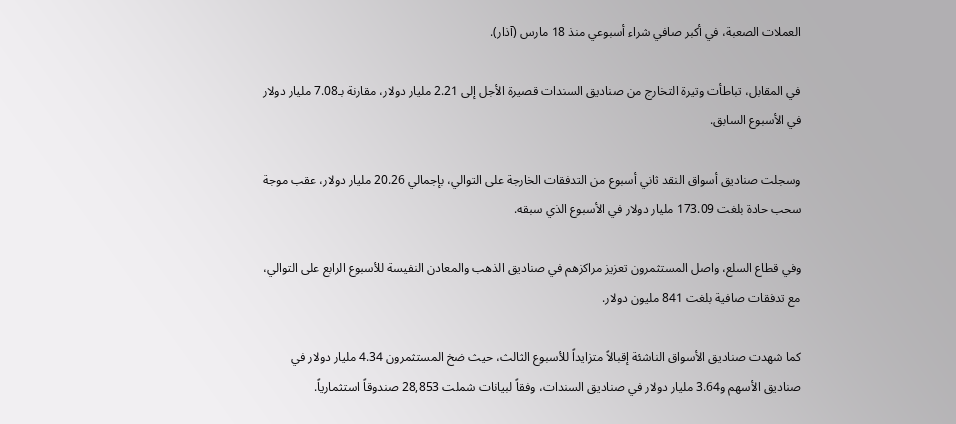العملات الصعبة، في أكبر صافي شراء أسبوعي منذ 18 مارس (آذار).

في المقابل، تباطأت وتيرة التخارج من صناديق السندات قصيرة الأجل إلى 2.21 مليار دولار، مقارنة بـ7.08 مليار دولار في الأسبوع السابق.

وسجلت صناديق أسواق النقد ثاني أسبوع من التدفقات الخارجة على التوالي، بإجمالي 20.26 مليار دولار، عقب موجة سحب حادة بلغت 173.09 مليار دولار في الأسبوع الذي سبقه.

وفي قطاع السلع، واصل المستثمرون تعزيز مراكزهم في صناديق الذهب والمعادن النفيسة للأسبوع الرابع على التوالي، مع تدفقات صافية بلغت 841 مليون دولار.

كما شهدت صناديق الأسواق الناشئة إقبالاً متزايداً للأسبوع الثالث، حيث ضخ المستثمرون 4.34 مليار دولار في صناديق الأسهم و3.64 مليار دولار في صناديق السندات، وفقاً لبيانات شملت 28,853 صندوقاً استثمارياً.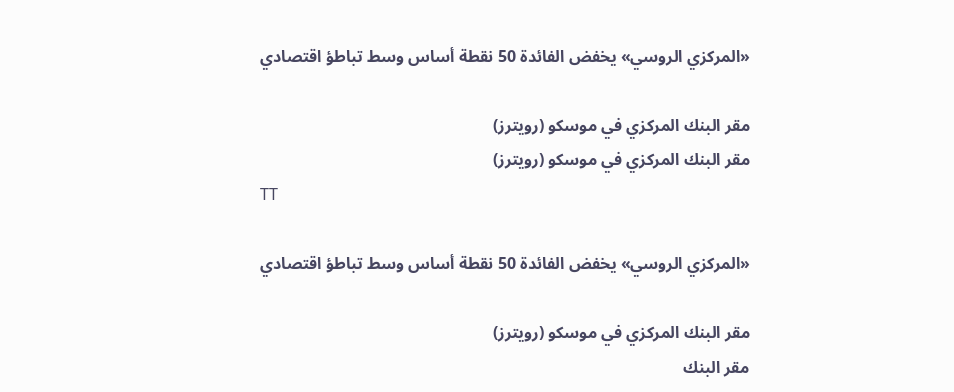«المركزي الروسي» يخفض الفائدة 50 نقطة أساس وسط تباطؤ اقتصادي

مقر البنك المركزي في موسكو (رويترز)
مقر البنك المركزي في موسكو (رويترز)
TT

«المركزي الروسي» يخفض الفائدة 50 نقطة أساس وسط تباطؤ اقتصادي

مقر البنك المركزي في موسكو (رويترز)
مقر البنك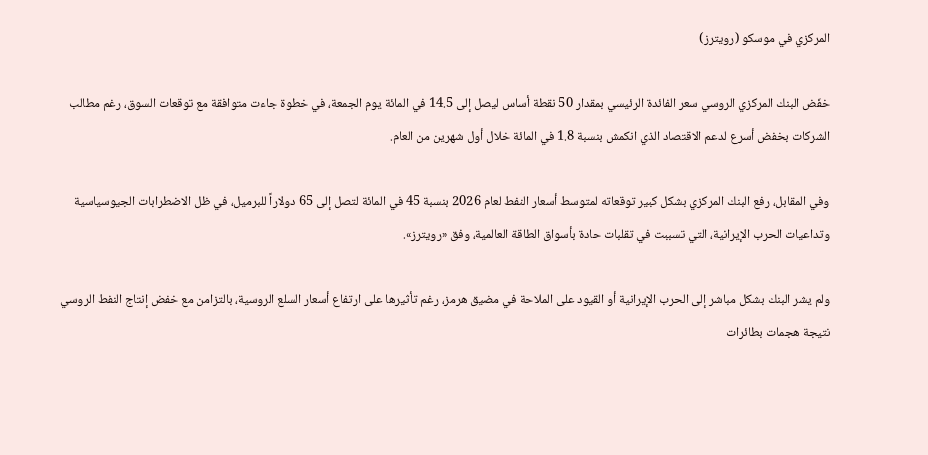المركزي في موسكو (رويترز)

خفّض البنك المركزي الروسي سعر الفائدة الرئيسي بمقدار 50 نقطة أساس ليصل إلى 14.5 في المائة يوم الجمعة، في خطوة جاءت متوافقة مع توقعات السوق، رغم مطالب الشركات بخفض أسرع لدعم الاقتصاد الذي انكمش بنسبة 1.8 في المائة خلال أول شهرين من العام.

وفي المقابل، رفع البنك المركزي بشكل كبير توقعاته لمتوسط أسعار النفط لعام 2026 بنسبة 45 في المائة لتصل إلى 65 دولاراً للبرميل، في ظل الاضطرابات الجيوسياسية وتداعيات الحرب الإيرانية، التي تسببت في تقلبات حادة بأسواق الطاقة العالمية، وفق «رويترز».

ولم يشر البنك بشكل مباشر إلى الحرب الإيرانية أو القيود على الملاحة في مضيق هرمز، رغم تأثيرها على ارتفاع أسعار السلع الروسية، بالتزامن مع خفض إنتاج النفط الروسي نتيجة هجمات بطائرات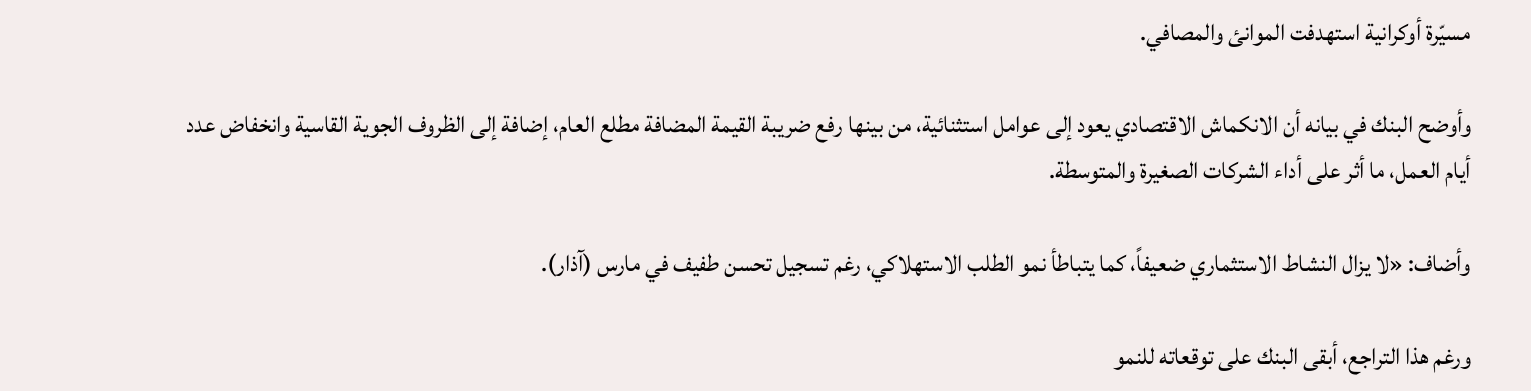مسيّرة أوكرانية استهدفت الموانئ والمصافي.

وأوضح البنك في بيانه أن الانكماش الاقتصادي يعود إلى عوامل استثنائية، من بينها رفع ضريبة القيمة المضافة مطلع العام، إضافة إلى الظروف الجوية القاسية وانخفاض عدد أيام العمل، ما أثر على أداء الشركات الصغيرة والمتوسطة.

وأضاف: «لا يزال النشاط الاستثماري ضعيفاً، كما يتباطأ نمو الطلب الاستهلاكي، رغم تسجيل تحسن طفيف في مارس (آذار).

ورغم هذا التراجع، أبقى البنك على توقعاته للنمو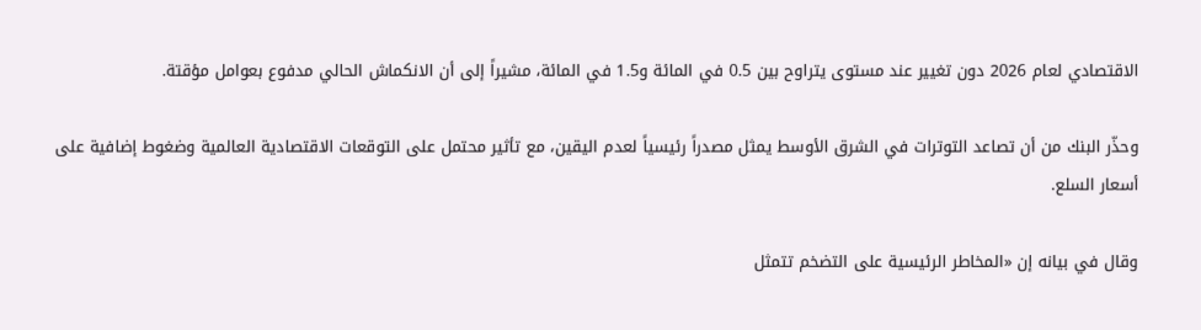الاقتصادي لعام 2026 دون تغيير عند مستوى يتراوح بين 0.5 في المائة و1.5 في المائة، مشيراً إلى أن الانكماش الحالي مدفوع بعوامل مؤقتة.

وحذّر البنك من أن تصاعد التوترات في الشرق الأوسط يمثل مصدراً رئيسياً لعدم اليقين، مع تأثير محتمل على التوقعات الاقتصادية العالمية وضغوط إضافية على أسعار السلع.

وقال في بيانه إن «المخاطر الرئيسية على التضخم تتمثل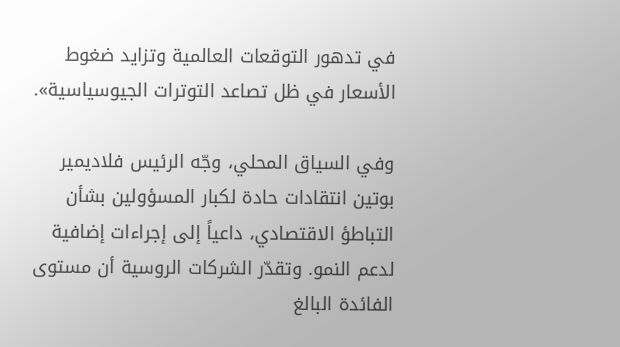في تدهور التوقعات العالمية وتزايد ضغوط الأسعار في ظل تصاعد التوترات الجيوسياسية».

وفي السياق المحلي، وجّه الرئيس فلاديمير بوتين انتقادات حادة لكبار المسؤولين بشأن التباطؤ الاقتصادي، داعياً إلى إجراءات إضافية لدعم النمو. وتقدّر الشركات الروسية أن مستوى الفائدة البالغ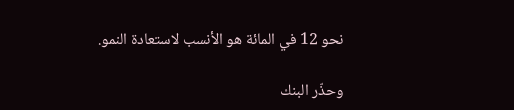نحو 12 في المائة هو الأنسب لاستعادة النمو.

وحذّر البنك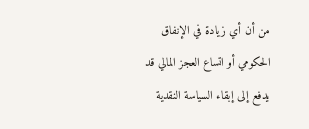من أن أي زيادة في الإنفاق الحكومي أو اتساع العجز المالي قد يدفع إلى إبقاء السياسة النقدية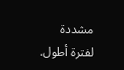مشددة لفترة أطول.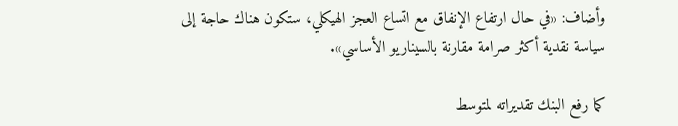وأضاف: «في حال ارتفاع الإنفاق مع اتساع العجز الهيكلي، ستكون هناك حاجة إلى سياسة نقدية أكثر صرامة مقارنة بالسيناريو الأساسي».

كما رفع البنك تقديراته لمتوسط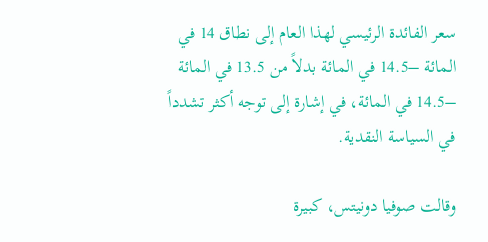سعر الفائدة الرئيسي لهذا العام إلى نطاق 14 في المائة –14.5 في المائة بدلاً من 13.5 في المائة –14.5 في المائة، في إشارة إلى توجه أكثر تشدداً في السياسة النقدية.

وقالت صوفيا دونيتس، كبيرة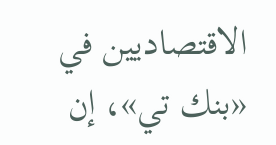الاقتصاديين في «بنك تي»، إن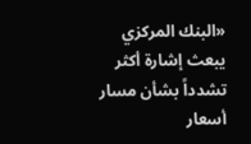«البنك المركزي يبعث إشارة أكثر تشدداً بشأن مسار أسعار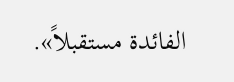الفائدة مستقبلاً».